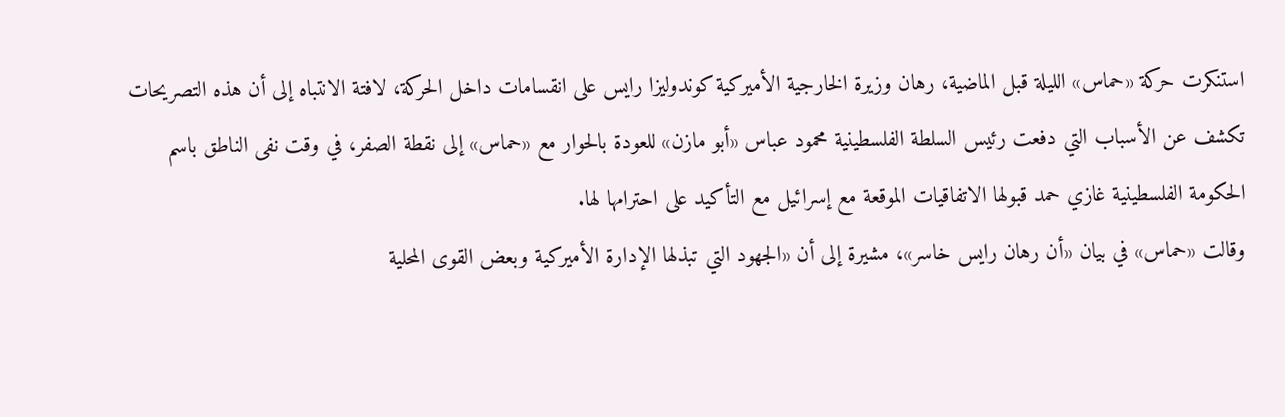استنكرت حركة «حماس» الليلة قبل الماضية، رهان وزيرة الخارجية الأميركية كوندوليزا رايس على انقسامات داخل الحركة، لافتة الانتباه إلى أن هذه التصريحات تكشف عن الأسباب التي دفعت رئيس السلطة الفلسطينية محمود عباس «أبو مازن» للعودة بالحوار مع «حماس» إلى نقطة الصفر، في وقت نفى الناطق باسم الحكومة الفلسطينية غازي حمد قبولها الاتفاقيات الموقعة مع إسرائيل مع التأكيد على احترامها لها.
وقالت «حماس» في بيان «أن رهان رايس خاسر»، مشيرة إلى أن «الجهود التي تبذلها الإدارة الأميركية وبعض القوى المحلية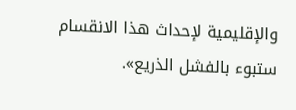والإقليمية لإحداث هذا الانقسام ستبوء بالفشل الذريع».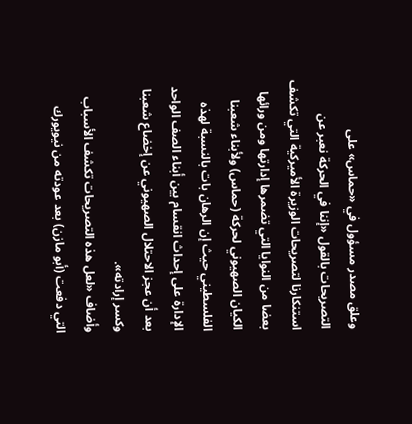وعلق مصدر مسؤول في «حماس» على التصريحات بالقول «إننا في الحركة نعبر عن استنكارنا لتصريحات الوزيرة الأميركية التي تكشف بعضا من النوايا التي تضمرها إدارتها ومن ورائها الكيان الصهيوني لحركة (حماس) ولأبناء شعبنا الفلسطيني حيث إن الرهان بات بالنسبة لهذه الإدارة على إحداث انقسام بين أبناء الصف الواحد بعد أن عجز الاحتلال الصهيوني عن إخضاع شعبنا وكسر إرادته».
وأضاف «لعل هذه التصريحات تكشف الأسباب التي دفعت (أبو مازن) بعد عودته من نيويورك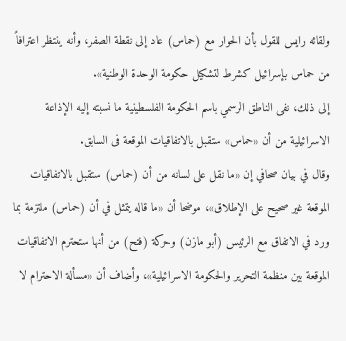ولقائه رايس للقول بأن الحوار مع (حماس) عاد إلى نقطة الصفر، وأنه ينتظر اعترافاً من حماس بإسرائيل كشرط لتشكيل حكومة الوحدة الوطنية».
إلى ذلك، نفى الناطق الرسمي باسم الحكومة الفلسطينية ما نسبته إليه الإذاعة الاسرائيلية من أن «حماس» ستقبل بالاتفاقيات الموقعة فى السابق.
وقال في بيان صحافي إن «ما نقل على لسانه من أن (حماس) ستقبل بالاتفاقيات الموقعة غير صحيح على الإطلاق»، موضحا أن «ما قاله يتمثل في أن (حماس) ملتزمة بما ورد في الاتفاق مع الرئيس (أبو مازن) وحركة (فتح) من أنها ستحترم الاتفاقيات الموقعة بين منظمة التحرير والحكومة الاسرائيلية»، وأضاف أن «مسألة الاحترام لا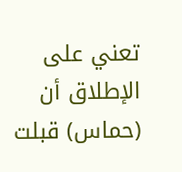تعني على الإطلاق أن (حماس) قبلت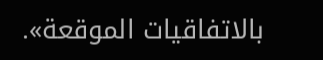بالاتفاقيات الموقعة».